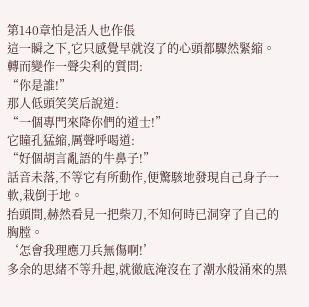第140章怕是活人也作倀
這一瞬之下,它只感覺早就沒了的心頭都驟然緊縮。
轉而變作一聲尖利的質問:
“你是誰!”
那人低頭笑笑后說道:
“一個專門來降你們的道士!”
它瞳孔猛縮,厲聲呼喝道:
“好個胡言亂語的牛鼻子!”
話音未落,不等它有所動作,便驚駭地發現自己身子一軟,栽倒于地。
抬頭間,赫然看見一把柴刀,不知何時已洞穿了自己的胸膛。
‘怎會我理應刀兵無傷啊!’
多余的思緒不等升起,就徹底淹沒在了潮水般涌來的黑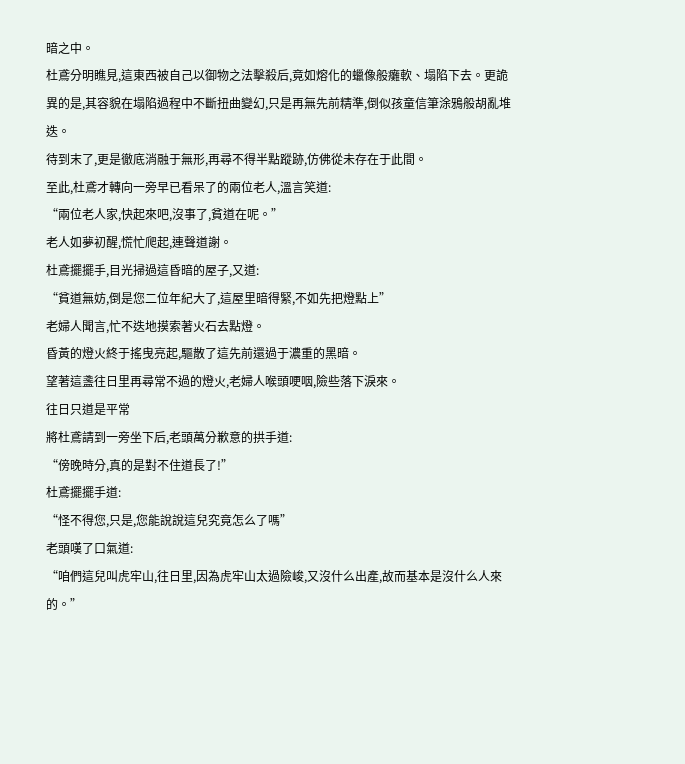暗之中。
杜鳶分明瞧見,這東西被自己以御物之法擊殺后,竟如熔化的蠟像般癱軟、塌陷下去。更詭異的是,其容貌在塌陷過程中不斷扭曲變幻,只是再無先前精準,倒似孩童信筆涂鴉般胡亂堆迭。
待到末了,更是徹底消融于無形,再尋不得半點蹤跡,仿佛從未存在于此間。
至此,杜鳶才轉向一旁早已看呆了的兩位老人,溫言笑道:
“兩位老人家,快起來吧,沒事了,貧道在呢。”
老人如夢初醒,慌忙爬起,連聲道謝。
杜鳶擺擺手,目光掃過這昏暗的屋子,又道:
“貧道無妨,倒是您二位年紀大了,這屋里暗得緊,不如先把燈點上”
老婦人聞言,忙不迭地摸索著火石去點燈。
昏黃的燈火終于搖曳亮起,驅散了這先前還過于濃重的黑暗。
望著這盞往日里再尋常不過的燈火,老婦人喉頭哽咽,險些落下淚來。
往日只道是平常
將杜鳶請到一旁坐下后,老頭萬分歉意的拱手道:
“傍晚時分,真的是對不住道長了!”
杜鳶擺擺手道:
“怪不得您,只是,您能說說這兒究竟怎么了嗎”
老頭嘆了口氣道:
“咱們這兒叫虎牢山,往日里,因為虎牢山太過險峻,又沒什么出產,故而基本是沒什么人來的。”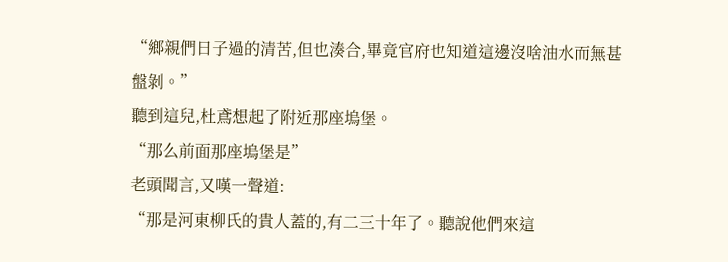“鄉親們日子過的清苦,但也湊合,畢竟官府也知道這邊沒啥油水而無甚盤剝。”
聽到這兒,杜鳶想起了附近那座塢堡。
“那么前面那座塢堡是”
老頭聞言,又嘆一聲道:
“那是河東柳氏的貴人蓋的,有二三十年了。聽說他們來這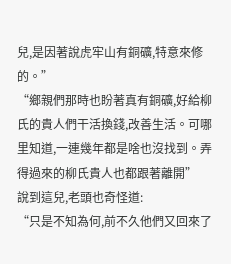兒,是因著說虎牢山有銅礦,特意來修的。”
“鄉親們那時也盼著真有銅礦,好給柳氏的貴人們干活換錢,改善生活。可哪里知道,一連幾年都是啥也沒找到。弄得過來的柳氏貴人也都跟著離開”
說到這兒,老頭也奇怪道:
“只是不知為何,前不久他們又回來了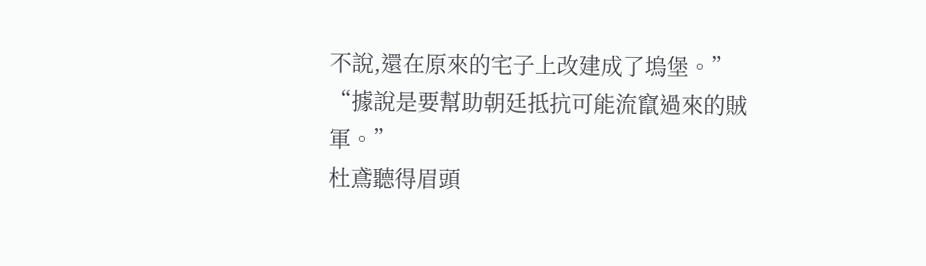不說,還在原來的宅子上改建成了塢堡。”
“據說是要幫助朝廷抵抗可能流竄過來的賊軍。”
杜鳶聽得眉頭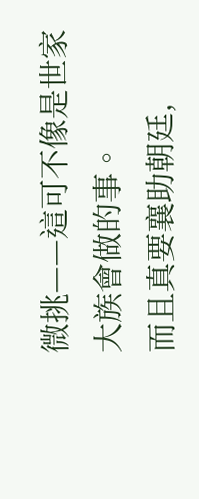微挑——這可不像是世家大族會做的事。
而且真要襄助朝廷,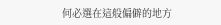何必選在這般偏僻的地方